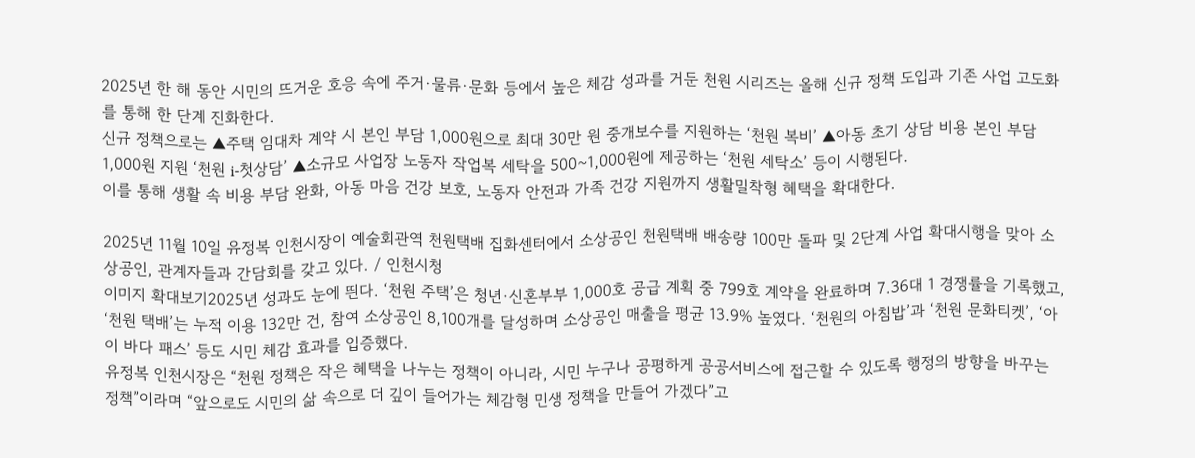2025년 한 해 동안 시민의 뜨거운 호응 속에 주거·물류·문화 등에서 높은 체감 성과를 거둔 천원 시리즈는 올해 신규 정책 도입과 기존 사업 고도화를 통해 한 단계 진화한다.
신규 정책으로는 ▲주택 임대차 계약 시 본인 부담 1,000원으로 최대 30만 원 중개보수를 지원하는 ‘천원 복비’ ▲아동 초기 상담 비용 본인 부담 1,000원 지원 ‘천원 i-첫상담’ ▲소규모 사업장 노동자 작업복 세탁을 500~1,000원에 제공하는 ‘천원 세탁소’ 등이 시행된다.
이를 통해 생활 속 비용 부담 완화, 아동 마음 건강 보호, 노동자 안전과 가족 건강 지원까지 생활밀착형 혜택을 확대한다.

2025년 11월 10일 유정복 인천시장이 예술회관역 천원택배 집화센터에서 소상공인 천원택배 배송량 100만 돌파 및 2단계 사업 확대시행을 맞아 소상공인, 관계자들과 간담회를 갖고 있다. / 인천시청
이미지 확대보기2025년 성과도 눈에 띈다. ‘천원 주택’은 청년·신혼부부 1,000호 공급 계획 중 799호 계약을 완료하며 7.36대 1 경쟁률을 기록했고, ‘천원 택배’는 누적 이용 132만 건, 참여 소상공인 8,100개를 달성하며 소상공인 매출을 평균 13.9% 높였다. ‘천원의 아침밥’과 ‘천원 문화티켓’, ‘아이 바다 패스’ 등도 시민 체감 효과를 입증했다.
유정복 인천시장은 “천원 정책은 작은 혜택을 나누는 정책이 아니라, 시민 누구나 공평하게 공공서비스에 접근할 수 있도록 행정의 방향을 바꾸는 정책”이라며 “앞으로도 시민의 삶 속으로 더 깊이 들어가는 체감형 민생 정책을 만들어 가겠다”고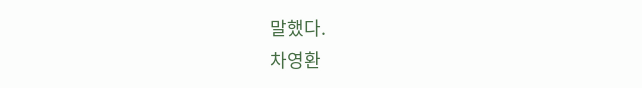말했다.
차영환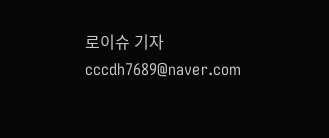로이슈 기자 cccdh7689@naver.com